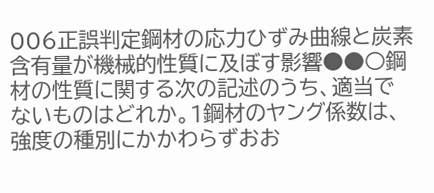006正誤判定鋼材の応力ひずみ曲線と炭素含有量が機械的性質に及ぼす影響●●○鋼材の性質に関する次の記述のうち、適当でないものはどれか。1鋼材のヤング係数は、強度の種別にかかわらずおお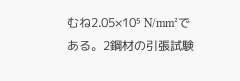むね2.05×10⁵ N/mm²である。2鋼材の引張試験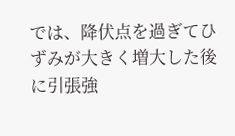では、降伏点を過ぎてひずみが大きく増大した後に引張強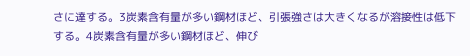さに達する。3炭素含有量が多い鋼材ほど、引張強さは大きくなるが溶接性は低下する。4炭素含有量が多い鋼材ほど、伸び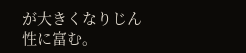が大きくなりじん性に富む。